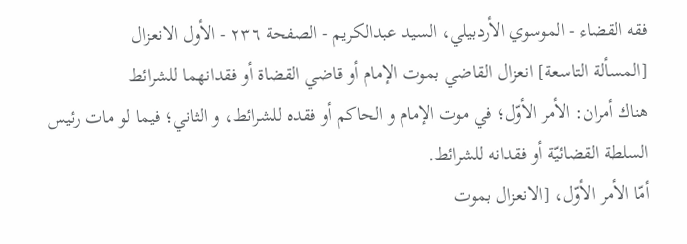فقه القضاء - الموسوي الأردبيلي، السيد عبدالكريم - الصفحة ٢٣٦ - الأول الانعزال
[المسألة التاسعة] انعزال القاضي بموت الإمام أو قاضي القضاة أو فقدانهما للشرائط
هناك أمران: الأمر الأوّل؛ في موت الإمام و الحاكم أو فقده للشرائط، و الثاني؛ فيما لو مات رئيس السلطة القضائيّة أو فقدانه للشرائط.
أمّا الأمر الأوّل، [الانعزال بموت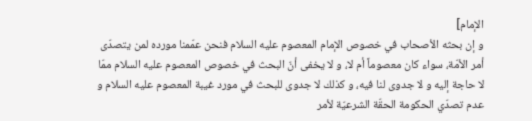الإمام]
و إن بحثه الأصحاب في خصوص الإمام المعصوم عليه السلام فنحن عمّمنا مورده لمن يتصدّى أمر الأمّة، سواء كان معصوماً أم لا، و لا يخفى أنّ البحث في خصوص المعصوم عليه السلام ممّا لا حاجة إليه و لا جدوى لنا فيه، و كذلك لا جدوى للبحث في مورد غيبة المعصوم عليه السلام و عدم تصدّي الحكومة الحقّة الشرعيّة لأمر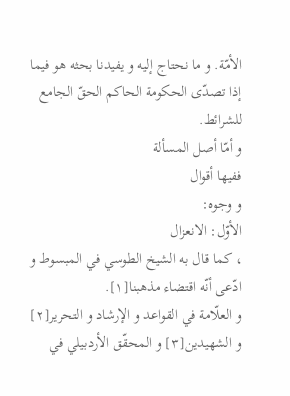الأمّة. و ما نحتاج إليه و يفيدنا بحثه هو فيما إذا تصدّى الحكومة الحاكم الحقّ الجامع للشرائط.
و أمّا أصل المسألة
ففيها أقوال
و وجوه:
الأوّل: الانعزال
، كما قال به الشيخ الطوسي في المبسوط و ادّعى أنّه اقتضاء مذهبنا[١].
و العلّامة في القواعد و الإرشاد و التحرير[٢] و الشهيدين[٣] و المحقّق الأردبيلي في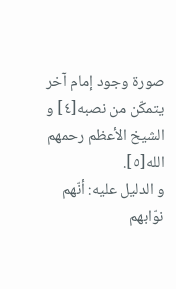صورة وجود إمام آخر يتمكّن من نصبه[٤] و الشيخ الأعظم رحمهم الله[٥].
و الدليل عليه: أنّهم نوّابهم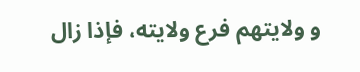و ولايتهم فرع ولايته، فإذا زال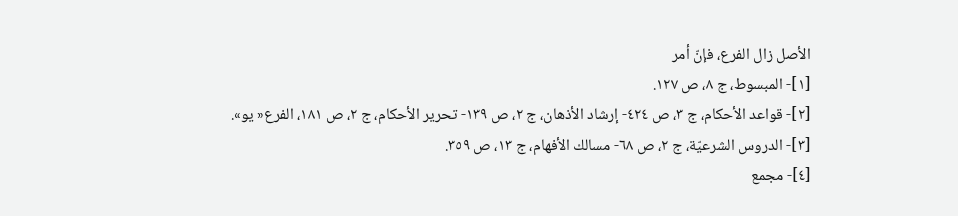الأصل زال الفرع، فإنّ أمر
[١]- المبسوط، ج ٨، ص ١٢٧.
[٢]- قواعد الأحكام، ج ٣، ص ٤٢٤- إرشاد الأذهان، ج ٢، ص ١٣٩- تحرير الأحكام، ج ٢، ص ١٨١، الفرع« يو».
[٣]- الدروس الشرعيّة، ج ٢، ص ٦٨- مسالك الأفهام، ج ١٣، ص ٣٥٩.
[٤]- مجمع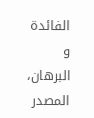الفائدة و البرهان، المصدر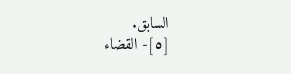السابق.
[٥]- القضاء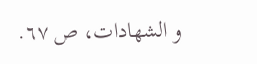و الشهادات، ص ٦٧.